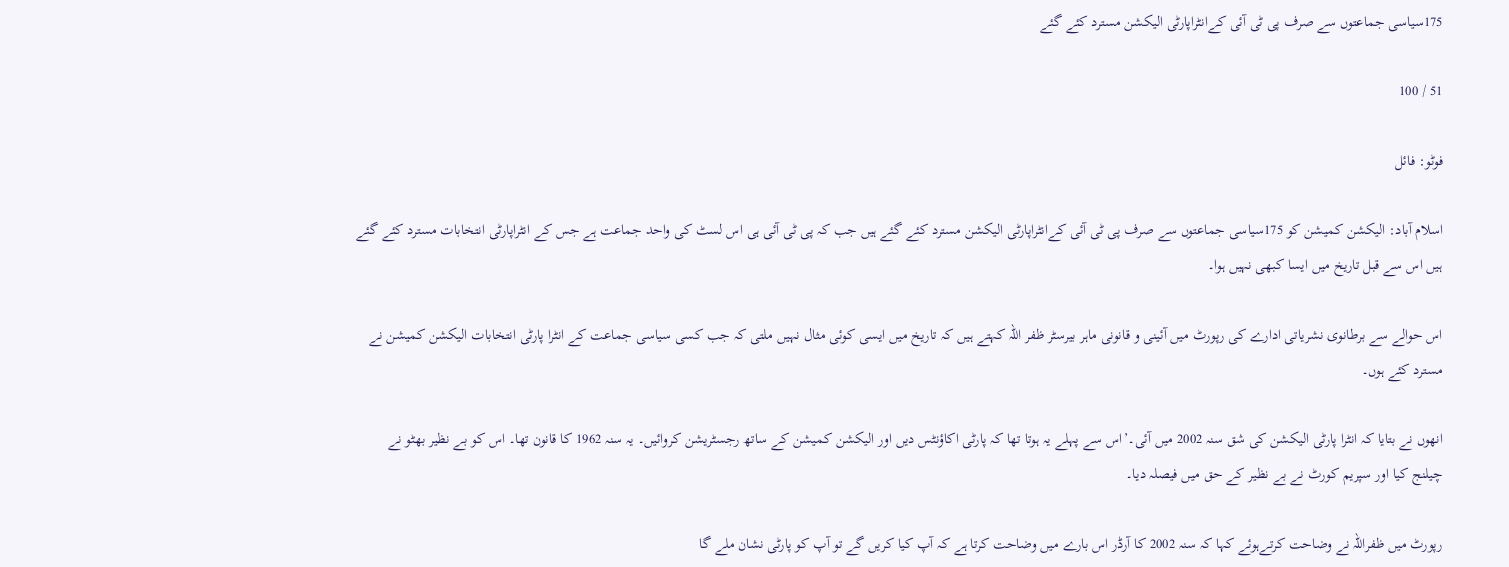175سیاسی جماعتوں سے صرف پی ٹی آئی کےانٹراپارٹی الیکشن مسترد کئے گئے

51 / 100

فوٹو: فائل

اسلام آباد: الیکشن کمیشن کو 175سیاسی جماعتوں سے صرف پی ٹی آئی کےانٹراپارٹی الیکشن مسترد کئے گئے ہیں جب کہ پی ٹی آئی ہی اس لسٹ کی واحد جماعت ہے جس کے انٹراپارٹی انتخابات مسترد کئے گئے ہیں اس سے قبل تاریخ میں ایسا کبھی نہیں ہوا۔

اس حوالے سے برطانوی نشریاتی ادارے کی رپورٹ میں آئینی و قانونی ماہر بیرسٹر ظفر اللہ کہتے ہیں کہ تاریخ میں ایسی کوئی مثال نہیں ملتی کہ جب کسی سیاسی جماعت کے انٹرا پارٹی انتخابات الیکشن کمیشن نے مسترد کئے ہوں۔

انھوں نے بتایا کہ انٹرا پارٹی الیکشن کی شق سنہ 2002 میں آئی۔’اس سے پہلے یہ ہوتا تھا کہ پارٹی اکاؤنٹس دیں اور الیکشن کمیشن کے ساتھ رجسٹریشن کروائیں۔ یہ سنہ 1962 کا قانون تھا۔ اس کو بے نظیر بھٹو نے چیلنج کیا اور سپریم کورٹ نے بے نظیر کے حق میں فیصلہ دیا۔

رپورٹ میں ظفراللہ نے وضاحت کرتےہوئے کہا کہ سنہ 2002 کا آرڈر اس بارے میں وضاحت کرتا ہے کہ آپ کیا کریں گے تو آپ کو پارٹی نشان ملے گا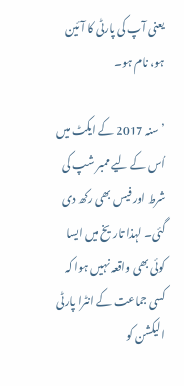یعنی آپ کی پارٹی کا آئین ہو، نام ہو۔

’سنہ 2017 کے ایکٹ میں اُس کے لیے ممبر شپ کی شرط اور فیس بھی رکھ دی گئی۔ لہذا تاریخ میں ایسا کوئی بھی واقعہ نہیں ہوا کہ کسی جماعت کے انٹرا پارٹی الیکشن کو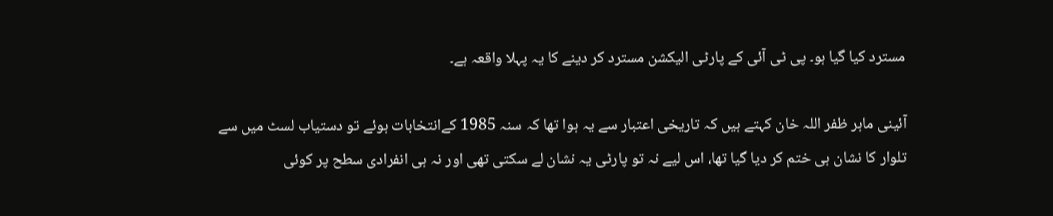مسترد کیا گیا ہو۔ پی ٹی آئی کے پارٹی الیکشن مسترد کر دینے کا یہ پہلا واقعہ ہے۔

آئینی ماہر ظفر اللہ خان کہتے ہیں کہ تاریخی اعتبار سے یہ ہوا تھا کہ سنہ 1985 کےانتخابات ہوئے تو دستیاب لسٹ میں سے تلوار کا نشان ہی ختم کر دیا گیا تھا، اس لیے نہ تو پارٹی یہ نشان لے سکتی تھی اور نہ ہی انفرادی سطح پر کوئی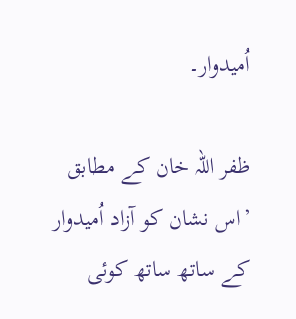اُمیدوار۔

ظفر اللہ خان کے مطابق ’اس نشان کو آزاد اُمیدوار کے ساتھ ساتھ کوئی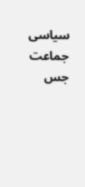سیاسی جماعت جس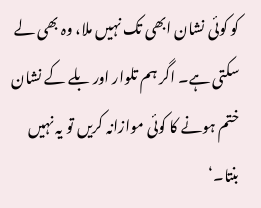کو کوئی نشان ابھی تک نہیں ملا، وہ بھی لے سکتی ہے۔ اگر ہم تلوار اور بلے کے نشان ختم ہونے کا کوئی موازانہ کریں تو یہ نہیں بنتا۔‘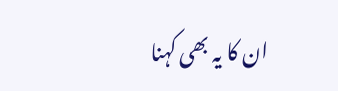ان کا یہ بھی کہنا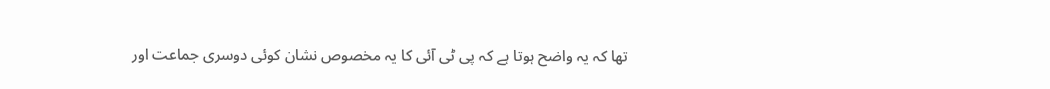تھا کہ یہ واضح ہوتا ہے کہ پی ٹی آئی کا یہ مخصوص نشان کوئی دوسری جماعت اور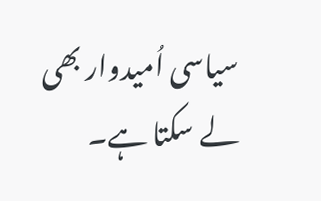سیاسی اُمیدوار بھی لے سکتا ہے۔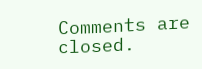Comments are closed.